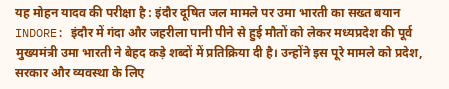यह मोहन यादव की परीक्षा है : इंदौर दूषित जल मामले पर उमा भारती का सख्त बयान
INDORE: इंदौर में गंदा और जहरीला पानी पीने से हुई मौतों को लेकर मध्यप्रदेश की पूर्व मुख्यमंत्री उमा भारती ने बेहद कड़े शब्दों में प्रतिक्रिया दी है। उन्होंने इस पूरे मामले को प्रदेश, सरकार और व्यवस्था के लिए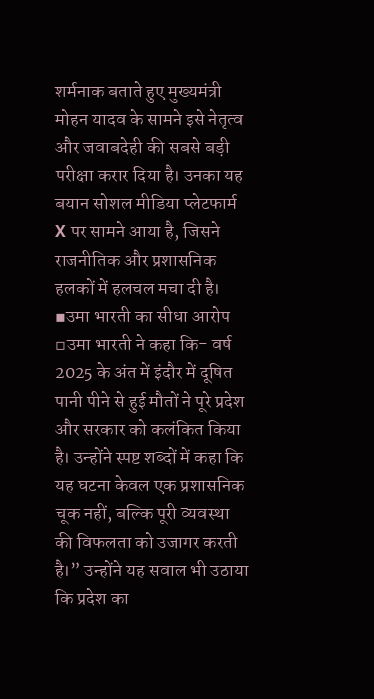शर्मनाक बताते हुए मुख्यमंत्री मोहन यादव के सामने इसे नेतृत्व और जवाबदेही की सबसे बड़ी परीक्षा करार दिया है। उनका यह बयान सोशल मीडिया प्लेटफार्म X पर सामने आया है, जिसने राजनीतिक और प्रशासनिक हलकों में हलचल मचा दी है।
▪उमा भारती का सीधा आरोप
▫उमा भारती ने कहा कि- वर्ष 2025 के अंत में इंदौर में दूषित पानी पीने से हुई मौतों ने पूरे प्रदेश और सरकार को कलंकित किया है। उन्होंने स्पष्ट शब्दों में कहा कि यह घटना केवल एक प्रशासनिक चूक नहीं, बल्कि पूरी व्यवस्था की विफलता को उजागर करती है।” उन्होंने यह सवाल भी उठाया कि प्रदेश का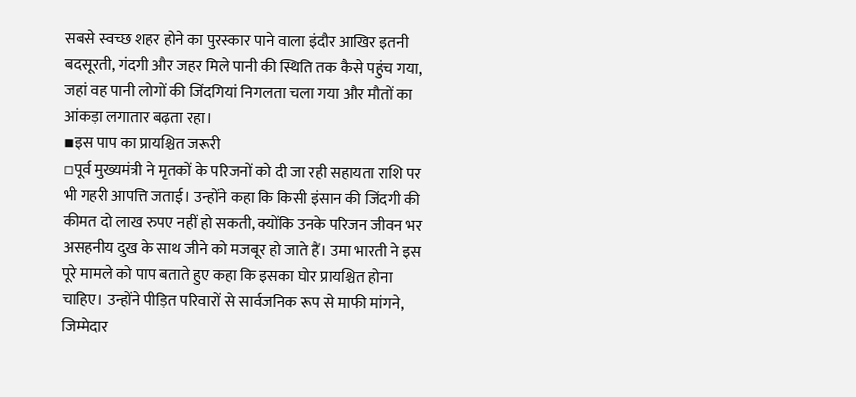सबसे स्वच्छ शहर होने का पुरस्कार पाने वाला इंदौर आखिर इतनी बदसूरती, गंदगी और जहर मिले पानी की स्थिति तक कैसे पहुंच गया, जहां वह पानी लोगों की जिंदगियां निगलता चला गया और मौतों का आंकड़ा लगातार बढ़ता रहा।
▪इस पाप का प्रायश्चित जरूरी
▫पूर्व मुख्यमंत्री ने मृतकों के परिजनों को दी जा रही सहायता राशि पर भी गहरी आपत्ति जताई। उन्होंने कहा कि किसी इंसान की जिंदगी की कीमत दो लाख रुपए नहीं हो सकती, क्योंकि उनके परिजन जीवन भर असहनीय दुख के साथ जीने को मजबूर हो जाते हैं। उमा भारती ने इस पूरे मामले को पाप बताते हुए कहा कि इसका घोर प्रायश्चित होना चाहिए। उन्होंने पीड़ित परिवारों से सार्वजनिक रूप से माफी मांगने, जिम्मेदार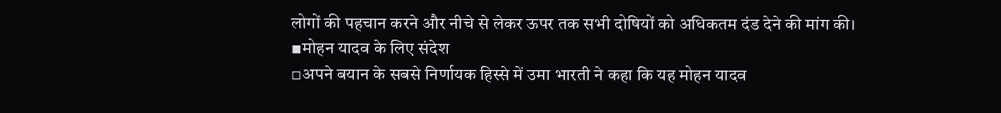लोगों की पहचान करने और नीचे से लेकर ऊपर तक सभी दोषियों को अधिकतम दंड देने की मांग की।
▪मोहन यादव के लिए संदेश
▫अपने बयान के सबसे निर्णायक हिस्से में उमा भारती ने कहा कि यह मोहन यादव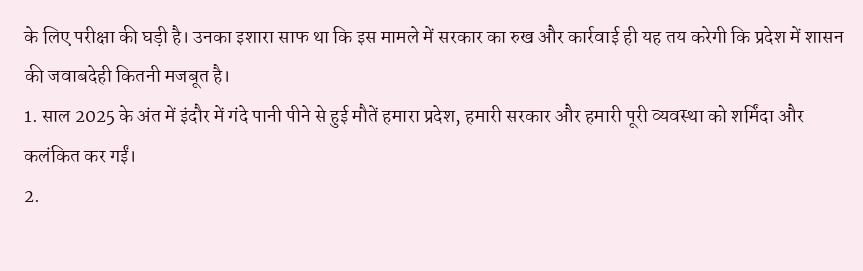के लिए परीक्षा की घड़ी है। उनका इशारा साफ था कि इस मामले में सरकार का रुख और कार्रवाई ही यह तय करेगी कि प्रदेश में शासन की जवाबदेही कितनी मजबूत है।
1. साल 2025 के अंत में इंदौर में गंदे पानी पीने से हुई मौतें हमारा प्रदेश, हमारी सरकार और हमारी पूरी व्यवस्था को शर्मिंदा और कलंकित कर गईं।
2.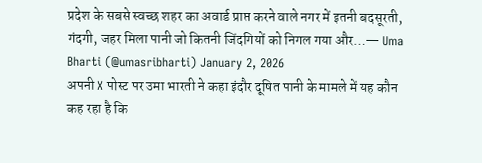प्रदेश के सबसे स्वच्छ शहर का अवार्ड प्राप्त करने वाले नगर में इतनी बदसूरती, गंदगी, जहर मिला पानी जो कितनी जिंदगियों को निगल गया और…— Uma Bharti (@umasribharti) January 2, 2026
अपनी X पोस्ट पर उमा भारती ने कहा इंदौर दूषित पानी के मामले में यह कौन कह रहा है कि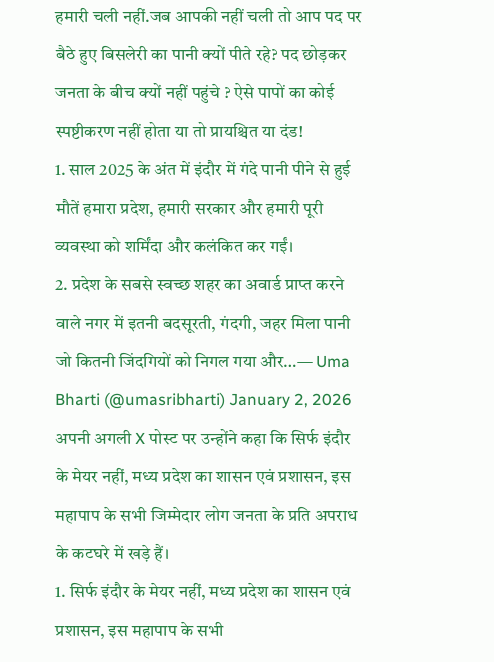हमारी चली नहीं.जब आपकी नहीं चली तो आप पद पर बैठे हुए बिसलेरी का पानी क्यों पीते रहे? पद छोड़कर जनता के बीच क्यों नहीं पहुंचे ? ऐसे पापों का कोई स्पष्टीकरण नहीं होता या तो प्रायश्चित या दंड!
1. साल 2025 के अंत में इंदौर में गंदे पानी पीने से हुई मौतें हमारा प्रदेश, हमारी सरकार और हमारी पूरी व्यवस्था को शर्मिंदा और कलंकित कर गईं।
2. प्रदेश के सबसे स्वच्छ शहर का अवार्ड प्राप्त करने वाले नगर में इतनी बदसूरती, गंदगी, जहर मिला पानी जो कितनी जिंदगियों को निगल गया और…— Uma Bharti (@umasribharti) January 2, 2026
अपनी अगली X पोस्ट पर उन्होंने कहा कि सिर्फ इंदौर के मेयर नहीं, मध्य प्रदेश का शासन एवं प्रशासन, इस महापाप के सभी जिम्मेदार लोग जनता के प्रति अपराध के कटघरे में खड़े हैं।
1. सिर्फ इंदौर के मेयर नहीं, मध्य प्रदेश का शासन एवं प्रशासन, इस महापाप के सभी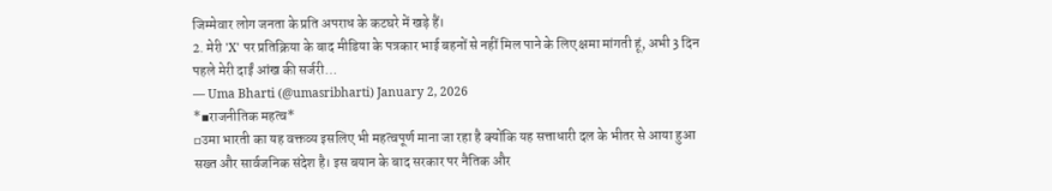जिम्मेवार लोग जनता के प्रति अपराध के कटघरे में खड़े हैं।
2. मेरी 'X' पर प्रतिक्रिया के बाद मीडिया के पत्रकार भाई बहनों से नहीं मिल पाने के लिए क्षमा मांगती हूं, अभी 3 दिन पहले मेरी दाईं आंख की सर्जरी…
— Uma Bharti (@umasribharti) January 2, 2026
*▪राजनीतिक महत्व*
▫उमा भारती का यह वक्तव्य इसलिए भी महत्वपूर्ण माना जा रहा है क्योंकि यह सत्ताधारी दल के भीतर से आया हुआ सख्त और सार्वजनिक संदेश है। इस बयान के बाद सरकार पर नैतिक और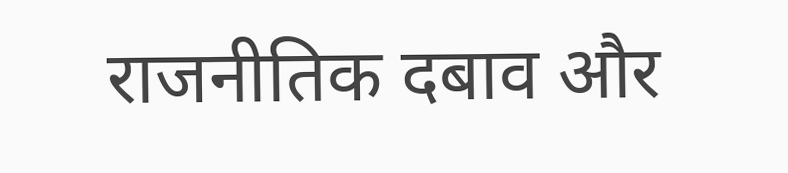राजनीतिक दबाव और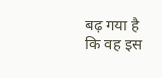बढ़ गया है कि वह इस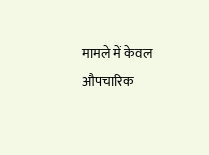मामले में केवल औपचारिक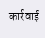कार्रवाई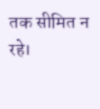तक सीमित न रहे।